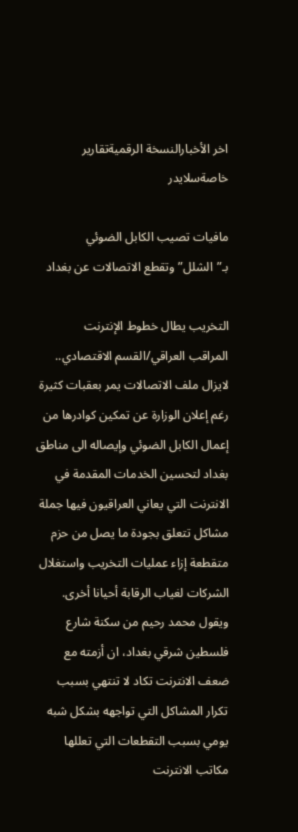اخر الأخبارالنسخة الرقميةتقارير خاصةسلايدر

مافيات تصيب الكابل الضوئي بـ”الشلل” وتقطع الاتصالات عن بغداد

التخريب يطال خطوط الإنترنت
المراقب العراقي/القسم الاقتصادي..
لايزال ملف الاتصالات يمر بعقبات كثيرة رغم إعلان الوزارة عن تمكين كوادرها من إعمال الكابل الضوئي وإيصاله الى مناطق بغداد لتحسين الخدمات المقدمة في الانترنت التي يعاني العراقيون فيها جملة مشاكل تتعلق بجودة ما يصل من حزم متقطعة إزاء عمليات التخريب واستغلال الشركات لغياب الرقابة أحيانا أخرى.
ويقول محمد رحيم من سكنة شارع فلسطين شرقي بغداد، ان أزمته مع ضعف الانترنت تكاد لا تنتهي بسبب تكرار المشاكل التي تواجهه بشكل شبه يومي بسبب التقطعات التي تعللها مكاتب الانترنت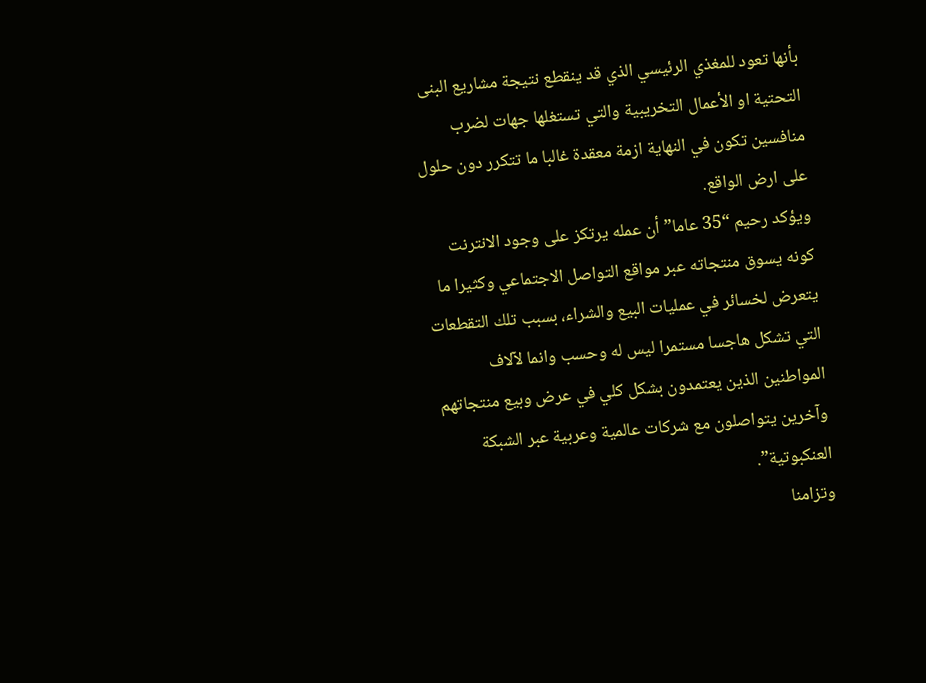بأنها تعود للمغذي الرئيسي الذي قد ينقطع نتيجة مشاريع البنى التحتية او الأعمال التخريبية والتي تستغلها جهات لضرب منافسين تكون في النهاية ازمة معقدة غالبا ما تتكرر دون حلول على ارض الواقع.
ويؤكد رحيم “35 عاما” أن عمله يرتكز على وجود الانترنت كونه يسوق منتجاته عبر مواقع التواصل الاجتماعي وكثيرا ما يتعرض لخسائر في عمليات البيع والشراء، بسبب تلك التقطعات التي تشكل هاجسا مستمرا ليس له وحسب وانما لآلاف المواطنين الذين يعتمدون بشكل كلي في عرض وبيع منتجاتهم وآخرين يتواصلون مع شركات عالمية وعربية عبر الشبكة العنكبوتية”.
وتزامنا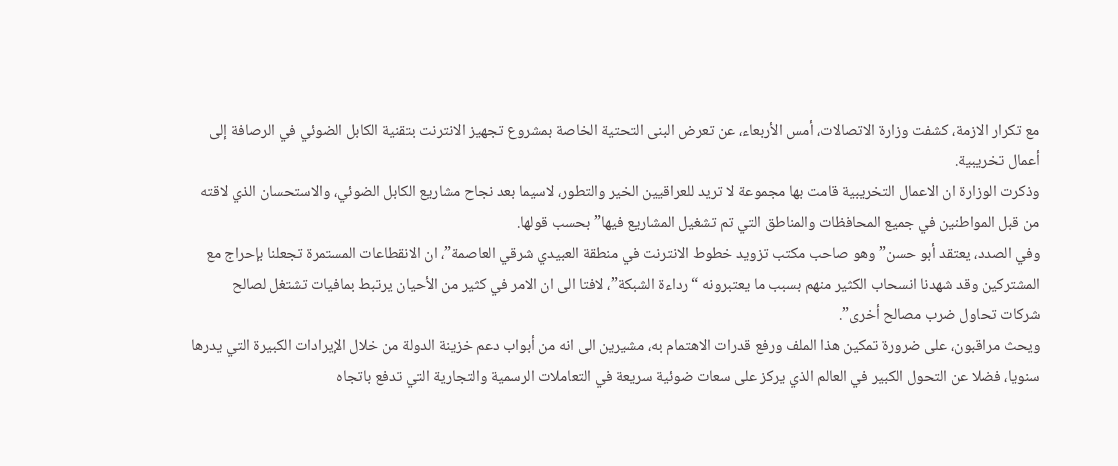مع تكرار الازمة، كشفت وزارة الاتصالات، أمس الأربعاء، عن تعرض البنى التحتية الخاصة بمشروع تجهيز الانترنت بتقنية الكابل الضوئي في الرصافة إلى أعمال تخريبية.
وذكرت الوزارة ان الاعمال التخريبية قامت بها مجموعة لا تريد للعراقيين الخير والتطور، لاسيما بعد نجاح مشاريع الكابل الضوئي، والاستحسان الذي لاقته من قبل المواطنين في جميع المحافظات والمناطق التي تم تشغيل المشاريع فيها” بحسب قولها.
وفي الصدد، يعتقد أبو حسن” وهو صاحب مكتب تزويد خطوط الانترنت في منطقة العبيدي شرقي العاصمة”، ان الانقطاعات المستمرة تجعلنا بإحراج مع المشتركين وقد شهدنا انسحاب الكثير منهم بسبب ما يعتبرونه “رداءة الشبكة”، لافتا الى ان الامر في كثير من الأحيان يرتبط بمافيات تشتغل لصالح شركات تحاول ضرب مصالح أخرى”.
ويحث مراقبون، على ضرورة تمكين هذا الملف ورفع قدرات الاهتمام به، مشيرين الى انه من أبواب دعم خزينة الدولة من خلال الإيرادات الكبيرة التي يدرها سنويا، فضلا عن التحول الكبير في العالم الذي يركز على سعات ضوئية سريعة في التعاملات الرسمية والتجارية التي تدفع باتجاه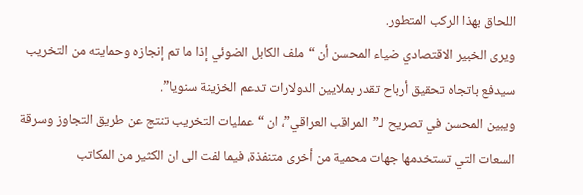اللحاق بهذا الركب المتطور.
ويرى الخبير الاقتصادي ضياء المحسن أن “ملف الكابل الضوئي إذا ما تم إنجازه وحمايته من التخريب سيدفع باتجاه تحقيق أرباح تقدر بملايين الدولارات تدعم الخزينة سنويا”.
ويبين المحسن في تصريح لـ”المراقب العراقي”، ان “عمليات التخريب تنتج عن طريق التجاوز وسرقة السعات التي تستخدمها جهات محمية من أخرى متنفذة، فيما لفت الى ان الكثير من المكاتب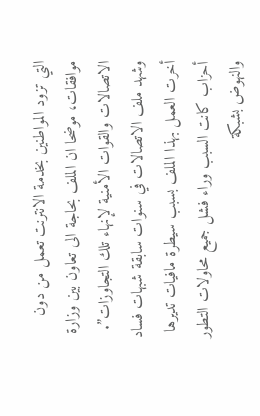التي تزود المواطنين بخدمة الانترنت تعمل من دون موافقات، موضحا ان الملف بحاجة الى تعاون بين وزارة الاتصالات والقوات الأمنية لإنهاء تلك التجاوزات”.
وشهد ملف الاتصالات في سنوات سابقة شبهات فساد أخرت العمل بهذا الملف بسبب سيطرة مافيات تديرها أحزاب كانت السبب وراء فشل جميع محاولات التطور والنهوض بشبكة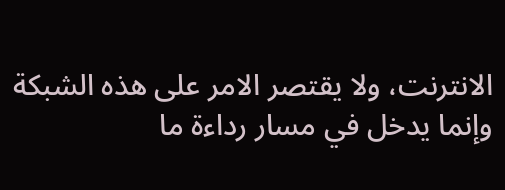الانترنت، ولا يقتصر الامر على هذه الشبكة وإنما يدخل في مسار رداءة ما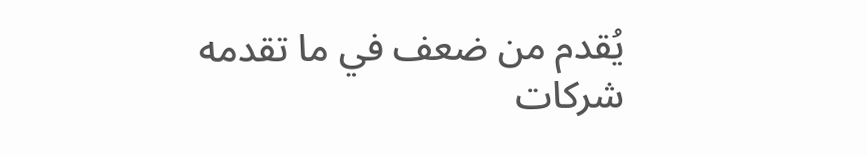يُقدم من ضعف في ما تقدمه شركات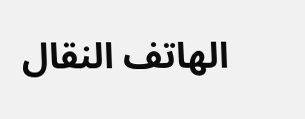الهاتف النقال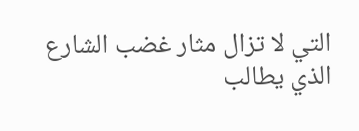التي لا تزال مثار غضب الشارع الذي يطالب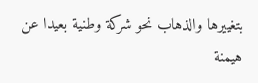بتغييرها والذهاب نحو شركة وطنية بعيدا عن هيمنة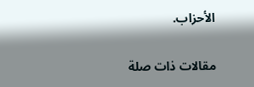الأحزاب.

مقالات ذات صلة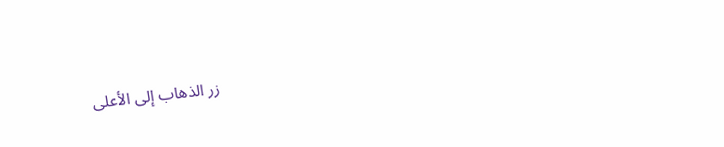زر الذهاب إلى الأعلى